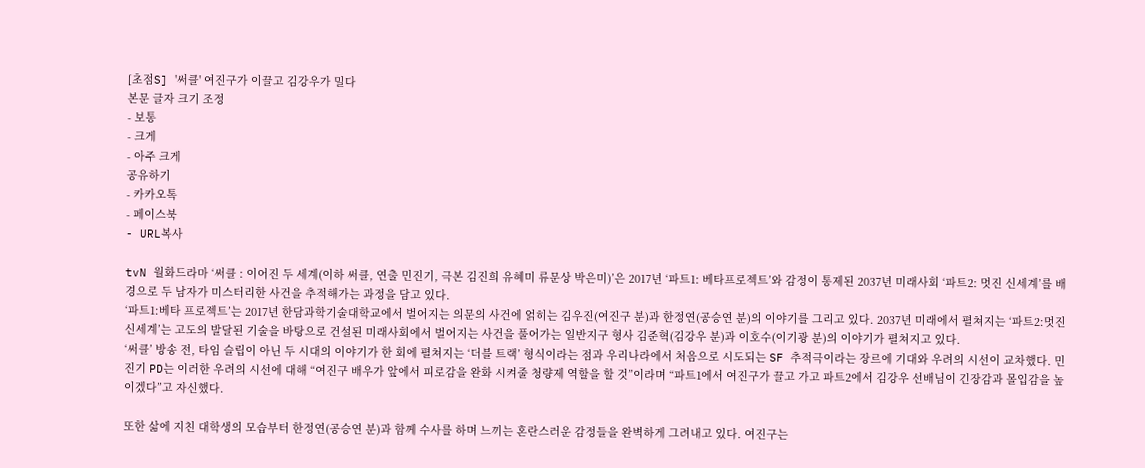[초점S] '써클' 여진구가 이끌고 김강우가 밀다
본문 글자 크기 조정
- 보통
- 크게
- 아주 크게
공유하기
- 카카오톡
- 페이스북
- URL복사

tvN 월화드라마 ‘써클 : 이어진 두 세계(이하 써클, 연출 민진기, 극본 김진희 유혜미 류문상 박은미)’은 2017년 ‘파트1: 베타프로젝트’와 감정이 통제된 2037년 미래사회 ‘파트2: 멋진 신세계’를 배경으로 두 남자가 미스터리한 사건을 추적해가는 과정을 담고 있다.
‘파트1:베타 프로젝트’는 2017년 한담과학기술대학교에서 벌어지는 의문의 사건에 얽히는 김우진(여진구 분)과 한정연(공승연 분)의 이야기를 그리고 있다. 2037년 미래에서 펼쳐지는 ‘파트2:멋진 신세계’는 고도의 발달된 기술을 바탕으로 건설된 미래사회에서 벌어지는 사건을 풀어가는 일반지구 형사 김준혁(김강우 분)과 이호수(이기광 분)의 이야기가 펼쳐지고 있다.
‘써클’ 방송 전, 타임 슬립이 아닌 두 시대의 이야기가 한 회에 펼쳐지는 ‘더블 트랙’ 형식이라는 점과 우리나라에서 처음으로 시도되는 SF 추적극이라는 장르에 기대와 우려의 시선이 교차했다. 민진기 PD는 이러한 우려의 시선에 대해 “여진구 배우가 앞에서 피로감을 완화 시켜줄 청량제 역할을 할 것”이라며 “파트1에서 여진구가 끌고 가고 파트2에서 김강우 선배님이 긴장감과 몰입감을 높이겠다”고 자신했다.

또한 삶에 지친 대학생의 모습부터 한정연(공승연 분)과 함께 수사를 하며 느끼는 혼란스러운 감정들을 완벽하게 그려내고 있다. 여진구는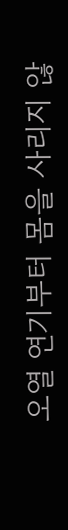오열 연기부터 몸을 사리지 않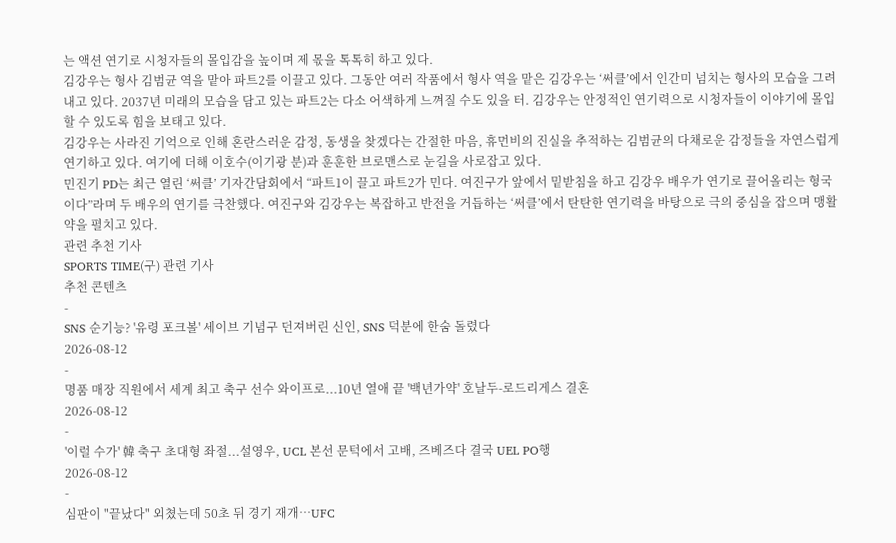는 액션 연기로 시청자들의 몰입감을 높이며 제 몫을 톡톡히 하고 있다.
김강우는 형사 김범균 역을 맡아 파트2를 이끌고 있다. 그동안 여러 작품에서 형사 역을 맡은 김강우는 ‘써클’에서 인간미 넘치는 형사의 모습을 그려내고 있다. 2037년 미래의 모습을 담고 있는 파트2는 다소 어색하게 느껴질 수도 있을 터. 김강우는 안정적인 연기력으로 시청자들이 이야기에 몰입할 수 있도록 힘을 보태고 있다.
김강우는 사라진 기억으로 인해 혼란스러운 감정, 동생을 찾겠다는 간절한 마음, 휴먼비의 진실을 추적하는 김범균의 다채로운 감정들을 자연스럽게 연기하고 있다. 여기에 더해 이호수(이기광 분)과 훈훈한 브로맨스로 눈길을 사로잡고 있다.
민진기 PD는 최근 열린 ‘써클’ 기자간담회에서 “파트1이 끌고 파트2가 민다. 여진구가 앞에서 밑받침을 하고 김강우 배우가 연기로 끌어올리는 형국이다”라며 두 배우의 연기를 극찬했다. 여진구와 김강우는 복잡하고 반전을 거듭하는 ‘써클’에서 탄탄한 연기력을 바탕으로 극의 중심을 잡으며 맹활약을 펼치고 있다.
관련 추천 기사
SPORTS TIME(구) 관련 기사
추천 콘텐츠
-
SNS 순기능? '유령 포크볼' 세이브 기념구 던져버린 신인, SNS 덕분에 한숨 돌렸다
2026-08-12
-
명품 매장 직원에서 세계 최고 축구 선수 와이프로...10년 열애 끝 '백년가약' 호날두-로드리게스 결혼
2026-08-12
-
'이럴 수가' 韓 축구 초대형 좌절...설영우, UCL 본선 문턱에서 고배, 즈베즈다 결국 UEL PO행
2026-08-12
-
심판이 "끝났다" 외쳤는데 50초 뒤 경기 재개…UFC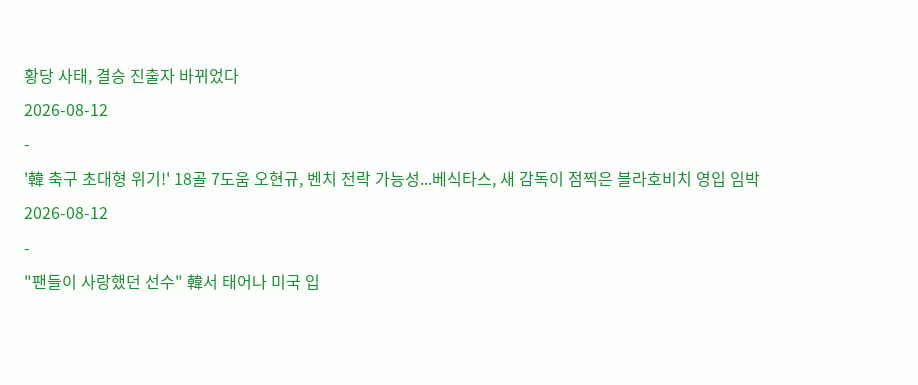황당 사태, 결승 진출자 바뀌었다
2026-08-12
-
'韓 축구 초대형 위기!' 18골 7도움 오현규, 벤치 전락 가능성...베식타스, 새 감독이 점찍은 블라호비치 영입 임박
2026-08-12
-
"팬들이 사랑했던 선수" 韓서 태어나 미국 입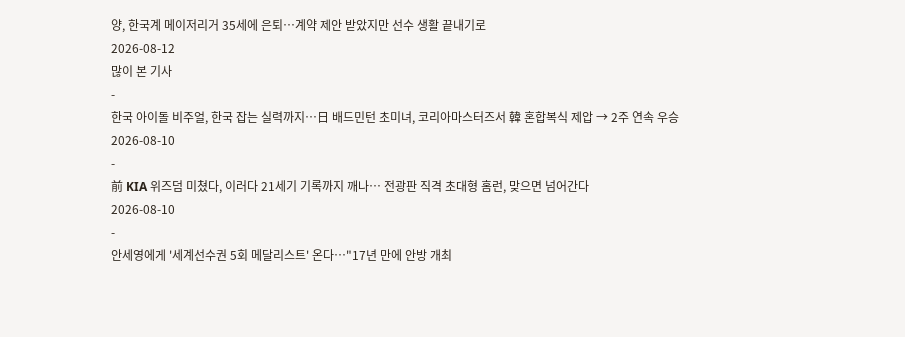양, 한국계 메이저리거 35세에 은퇴…계약 제안 받았지만 선수 생활 끝내기로
2026-08-12
많이 본 기사
-
한국 아이돌 비주얼, 한국 잡는 실력까지…日 배드민턴 초미녀, 코리아마스터즈서 韓 혼합복식 제압 → 2주 연속 우승
2026-08-10
-
前 KIA 위즈덤 미쳤다, 이러다 21세기 기록까지 깨나… 전광판 직격 초대형 홈런, 맞으면 넘어간다
2026-08-10
-
안세영에게 '세계선수권 5회 메달리스트' 온다…"17년 만에 안방 개최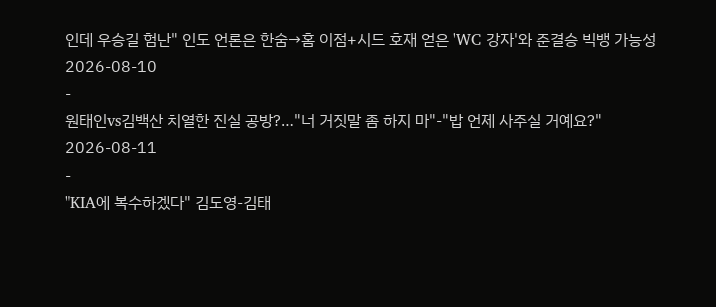인데 우승길 험난" 인도 언론은 한숨→홈 이점+시드 호재 얻은 'WC 강자'와 준결승 빅뱅 가능성
2026-08-10
-
원태인vs김백산 치열한 진실 공방?…"너 거짓말 좀 하지 마"-"밥 언제 사주실 거예요?"
2026-08-11
-
"KIA에 복수하겠다" 김도영-김태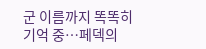군 이름까지 똑똑히 기억 중…페덱의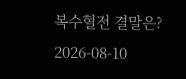복수혈전 결말은?
2026-08-10